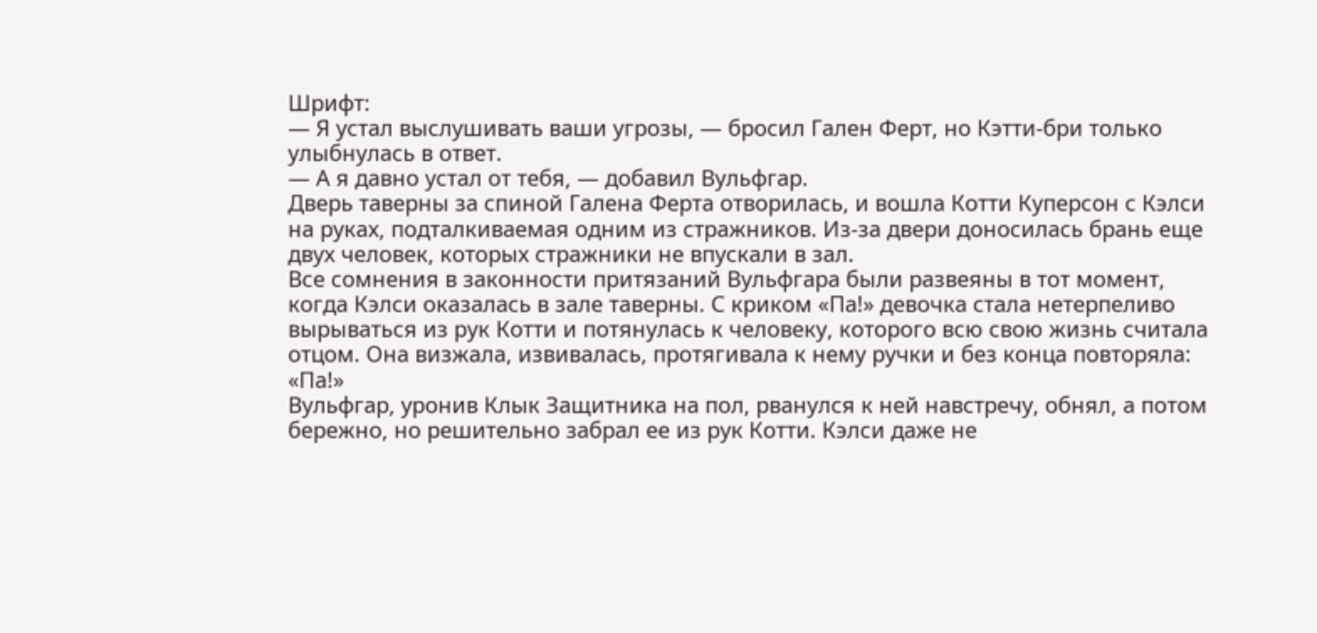Шрифт:
— Я устал выслушивать ваши угрозы, — бросил Гален Ферт, но Кэтти-бри только улыбнулась в ответ.
— А я давно устал от тебя, — добавил Вульфгар.
Дверь таверны за спиной Галена Ферта отворилась, и вошла Котти Куперсон с Кэлси на руках, подталкиваемая одним из стражников. Из-за двери доносилась брань еще двух человек, которых стражники не впускали в зал.
Все сомнения в законности притязаний Вульфгара были развеяны в тот момент, когда Кэлси оказалась в зале таверны. С криком «Па!» девочка стала нетерпеливо вырываться из рук Котти и потянулась к человеку, которого всю свою жизнь считала отцом. Она визжала, извивалась, протягивала к нему ручки и без конца повторяла: «Па!»
Вульфгар, уронив Клык Защитника на пол, рванулся к ней навстречу, обнял, а потом бережно, но решительно забрал ее из рук Котти. Кэлси даже не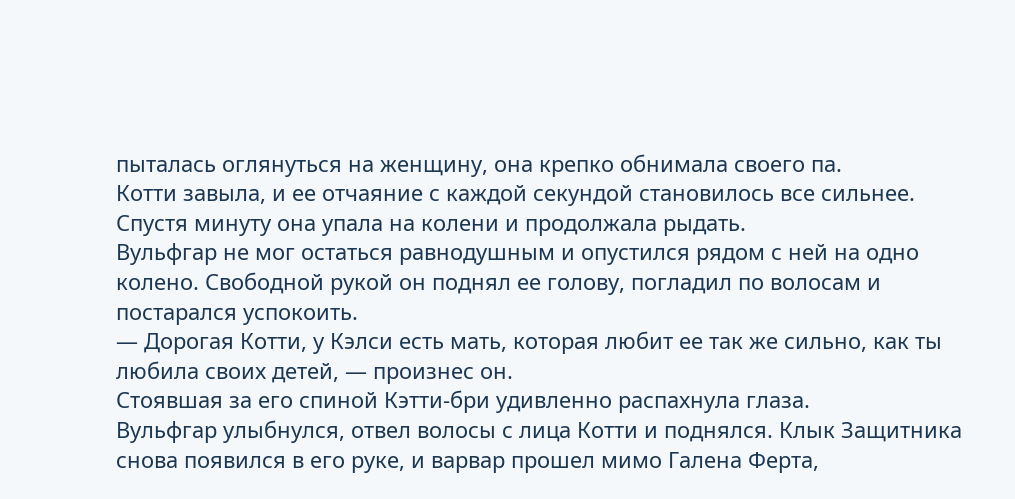пыталась оглянуться на женщину, она крепко обнимала своего па.
Котти завыла, и ее отчаяние с каждой секундой становилось все сильнее. Спустя минуту она упала на колени и продолжала рыдать.
Вульфгар не мог остаться равнодушным и опустился рядом с ней на одно колено. Свободной рукой он поднял ее голову, погладил по волосам и постарался успокоить.
— Дорогая Котти, у Кэлси есть мать, которая любит ее так же сильно, как ты любила своих детей, — произнес он.
Стоявшая за его спиной Кэтти-бри удивленно распахнула глаза.
Вульфгар улыбнулся, отвел волосы с лица Котти и поднялся. Клык Защитника снова появился в его руке, и варвар прошел мимо Галена Ферта,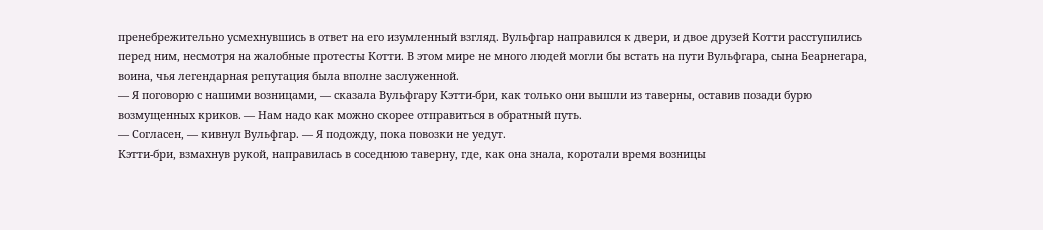пренебрежительно усмехнувшись в ответ на его изумленный взгляд. Вульфгар направился к двери, и двое друзей Котти расступились перед ним, несмотря на жалобные протесты Котти. В этом мире не много людей могли бы встать на пути Вульфгара, сына Беарнегара, воина, чья легендарная репутация была вполне заслуженной.
— Я поговорю с нашими возницами, — сказала Вульфгару Кэтти-бри, как только они вышли из таверны, оставив позади бурю возмущенных криков. — Нам надо как можно скорее отправиться в обратный путь.
— Согласен, — кивнул Вульфгар. — Я подожду, пока повозки не уедут.
Кэтти-бри, взмахнув рукой, направилась в соседнюю таверну, где, как она знала, коротали время возницы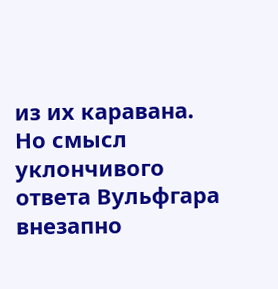из их каравана. Но смысл уклончивого ответа Вульфгара внезапно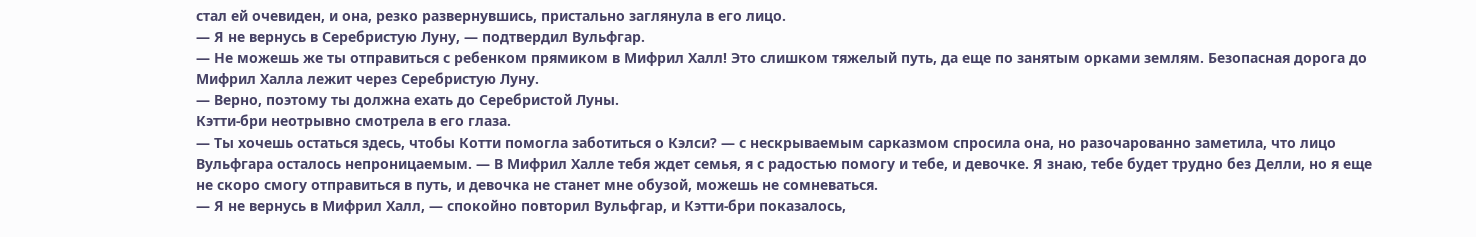стал ей очевиден, и она, резко развернувшись, пристально заглянула в его лицо.
— Я не вернусь в Серебристую Луну, — подтвердил Вульфгар.
— Не можешь же ты отправиться с ребенком прямиком в Мифрил Халл! Это слишком тяжелый путь, да еще по занятым орками землям. Безопасная дорога до Мифрил Халла лежит через Серебристую Луну.
— Верно, поэтому ты должна ехать до Серебристой Луны.
Кэтти-бри неотрывно смотрела в его глаза.
— Ты хочешь остаться здесь, чтобы Котти помогла заботиться о Кэлси? — с нескрываемым сарказмом спросила она, но разочарованно заметила, что лицо Вульфгара осталось непроницаемым. — В Мифрил Халле тебя ждет семья, я с радостью помогу и тебе, и девочке. Я знаю, тебе будет трудно без Делли, но я еще не скоро смогу отправиться в путь, и девочка не станет мне обузой, можешь не сомневаться.
— Я не вернусь в Мифрил Халл, — спокойно повторил Вульфгар, и Кэтти-бри показалось,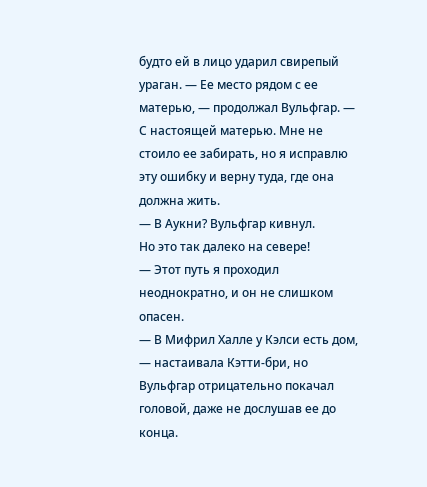будто ей в лицо ударил свирепый ураган. — Ее место рядом с ее матерью, — продолжал Вульфгар. — С настоящей матерью. Мне не стоило ее забирать, но я исправлю эту ошибку и верну туда, где она должна жить.
— В Аукни? Вульфгар кивнул.
Но это так далеко на севере!
— Этот путь я проходил неоднократно, и он не слишком опасен.
— В Мифрил Халле у Кэлси есть дом, — настаивала Кэтти-бри, но Вульфгар отрицательно покачал головой, даже не дослушав ее до конца.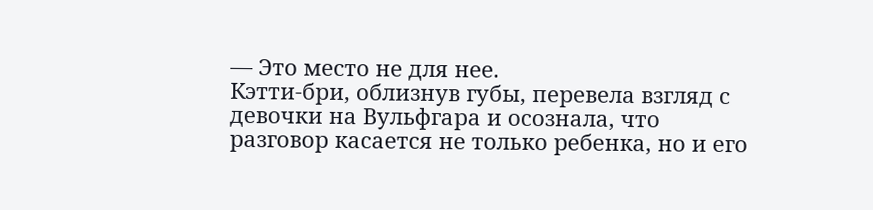— Это место не для нее.
Кэтти-бри, облизнув губы, перевела взгляд с девочки на Вульфгара и осознала, что разговор касается не только ребенка, но и его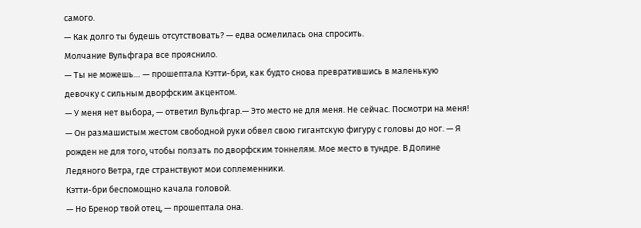самого.
— Как долго ты будешь отсутствовать? — едва осмелилась она спросить.
Молчание Вульфгара все прояснило.
— Ты не можешь… — прошептала Кэтти-бри, как будто снова превратившись в маленькую девочку с сильным дворфским акцентом.
— У меня нет выбора, — ответил Вульфгар.— Это место не для меня. Не сейчас. Посмотри на меня! — Он размашистым жестом свободной руки обвел свою гигантскую фигуру с головы до ног. — Я рожден не для того, чтобы ползать по дворфским тоннелям. Мое место в тундре. В Долине Ледяного Ветра, где странствуют мои соплеменники.
Кэтти-бри беспомощно качала головой.
— Но Бренор твой отец, — прошептала она.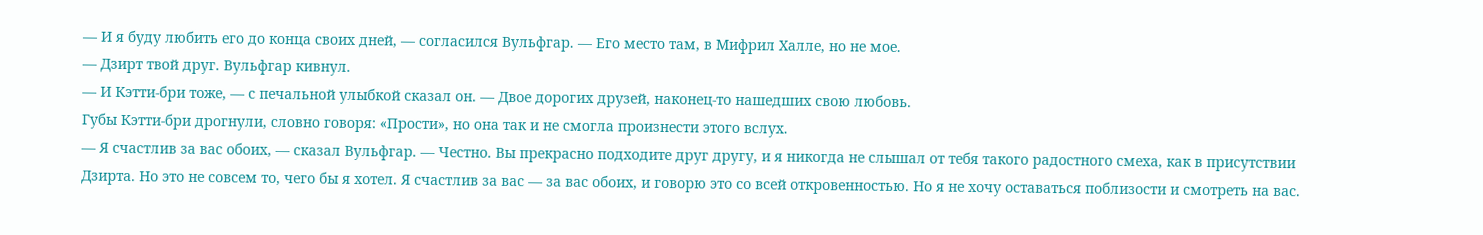— И я буду любить его до конца своих дней, — согласился Вульфгар. — Его место там, в Мифрил Халле, но не мое.
— Дзирт твой друг. Вульфгар кивнул.
— И Кэтти-бри тоже, — с печальной улыбкой сказал он. — Двое дорогих друзей, наконец-то нашедших свою любовь.
Губы Кэтти-бри дрогнули, словно говоря: «Прости», но она так и не смогла произнести этого вслух.
— Я счастлив за вас обоих, — сказал Вульфгар. — Честно. Вы прекрасно подходите друг другу, и я никогда не слышал от тебя такого радостного смеха, как в присутствии Дзирта. Но это не совсем то, чего бы я хотел. Я счастлив за вас — за вас обоих, и говорю это со всей откровенностью. Но я не хочу оставаться поблизости и смотреть на вас.